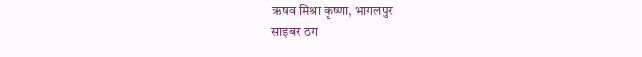ऋषव मिश्रा कृष्णा, भागलपुर
साइबर ठग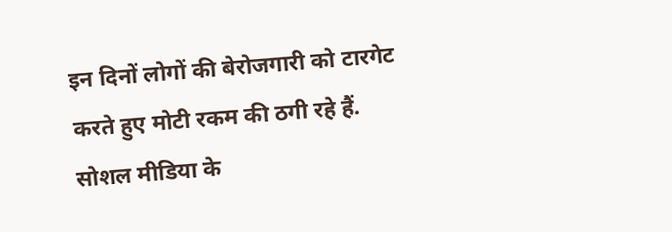इन दिनों लोगों की बेरोजगारी को टारगेट करते हुए मोटी रकम की ठगी रहे हैं. सोशल मीडिया के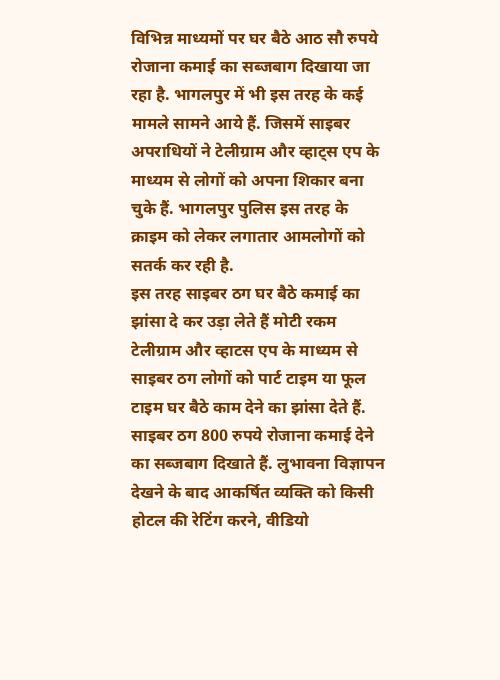विभिन्न माध्यमों पर घर बैठे आठ सौ रुपये रोजाना कमाई का सब्जबाग दिखाया जा रहा है. भागलपुर में भी इस तरह के कई मामले सामने आये हैं. जिसमें साइबर अपराधियों ने टेलीग्राम और व्हाट्स एप के माध्यम से लोगों को अपना शिकार बना चुके हैं. भागलपुर पुलिस इस तरह के क्राइम को लेकर लगातार आमलोगों को सतर्क कर रही है.
इस तरह साइबर ठग घर बैठे कमाई का झांसा दे कर उड़ा लेते हैं मोटी रकम
टेलीग्राम और व्हाटस एप के माध्यम से साइबर ठग लोगों को पार्ट टाइम या फूल टाइम घर बैठे काम देने का झांसा देते हैं. साइबर ठग 800 रुपये रोजाना कमाई देने का सब्जबाग दिखाते हैं. लुभावना विज्ञापन देखने के बाद आकर्षित व्यक्ति को किसी होटल की रेटिंग करने, वीडियो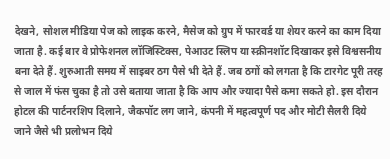देखने, सोशल मीडिया पेज को लाइक करने, मैसेज को ग्रुप में फारवर्ड या शेयर करने का काम दिया जाता है. कई बार वे प्रोफेशनल लॉजिस्टिक्स, पेआउट स्लिप या स्क्रीनशॉट दिखाकर इसे विश्वसनीय बना देते हैं. शुरुआती समय में साइबर ठग पैसे भी देते हैं. जब ठगों को लगता है कि टारगेट पूरी तरह से जाल में फंस चुका है तो उसे बताया जाता है कि आप और ज्यादा पैसे कमा सकते हो. इस दौरान होटल की पार्टनरशिप दिलाने, जैकपॉट लग जाने, कंपनी में महत्वपूर्ण पद और मोटी सैलरी दिये जाने जैसे भी प्रलोभन दिये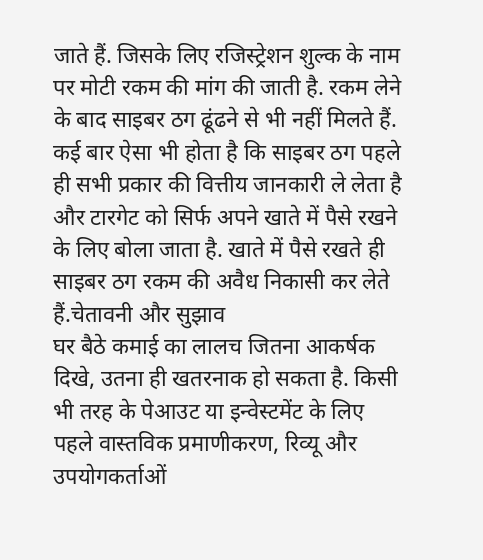जाते हैं. जिसके लिए रजिस्ट्रेशन शुल्क के नाम पर मोटी रकम की मांग की जाती है. रकम लेने के बाद साइबर ठग ढूंढने से भी नहीं मिलते हैं. कई बार ऐसा भी होता है कि साइबर ठग पहले ही सभी प्रकार की वित्तीय जानकारी ले लेता है और टारगेट को सिर्फ अपने खाते में पैसे रखने के लिए बोला जाता है. खाते में पैसे रखते ही साइबर ठग रकम की अवैध निकासी कर लेते हैं.चेतावनी और सुझाव
घर बैठे कमाई का लालच जितना आकर्षक दिखे, उतना ही खतरनाक हो सकता है. किसी भी तरह के पेआउट या इन्वेस्टमेंट के लिए पहले वास्तविक प्रमाणीकरण, रिव्यू और उपयोगकर्ताओं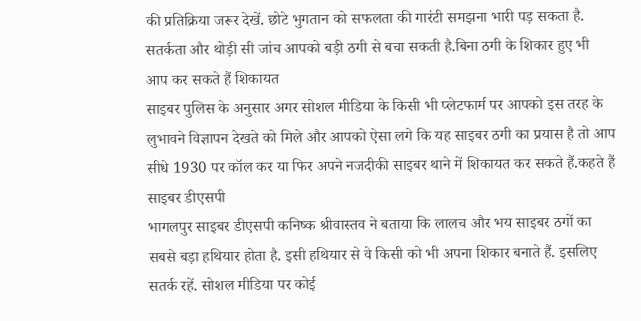की प्रतिक्रिया जरूर देखें. छोटे भुगतान को सफलता की गारंटी समझना भारी पड़ सकता है. सतर्कता और थोड़ी सी जांच आपको बड़ी ठगी से बचा सकती है.बिना ठगी के शिकार हुए भी आप कर सकते हैं शिकायत
साइबर पुलिस के अनुसार अगर सोशल मीडिया के किसी भी प्लेटफार्म पर आपको इस तरह के लुभावने विज्ञापन देखते को मिले और आपको ऐसा लगे कि यह साइबर ठगी का प्रयास है तो आप सीधे 1930 पर कॉल कर या फिर अपने नजदीकी साइबर थाने में शिकायत कर सकते हैं.कहते हैं साइबर डीएसपी
भागलपुर साइबर डीएसपी कनिष्क श्रीवास्तव ने बताया कि लालच और भय साइबर ठगों का सबसे बड़ा हथियार होता है. इसी हथियार से वे किसी को भी अपना शिकार बनाते हैं. इसलिए सतर्क रहें. सोशल मीडिया पर कोई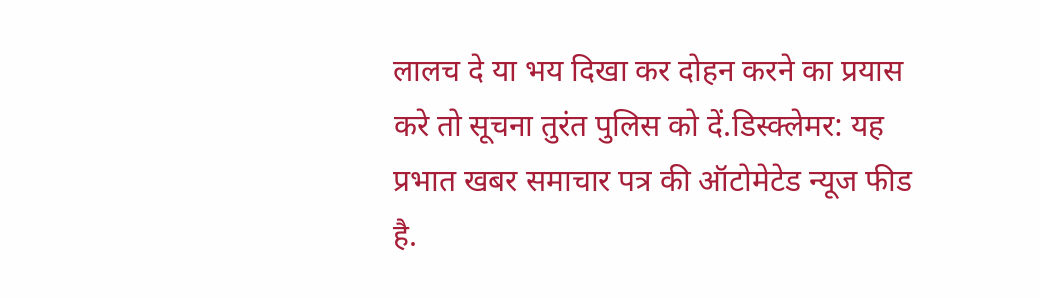लालच दे या भय दिखा कर दोहन करने का प्रयास करे तो सूचना तुरंत पुलिस को दें.डिस्क्लेमर: यह प्रभात खबर समाचार पत्र की ऑटोमेटेड न्यूज फीड है.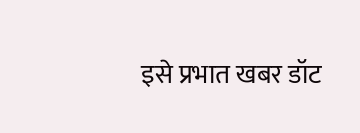इसे प्रभात खबर डॉट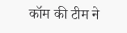कॉम की टीम ने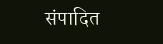संपादित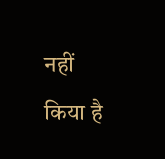नहीं किया है